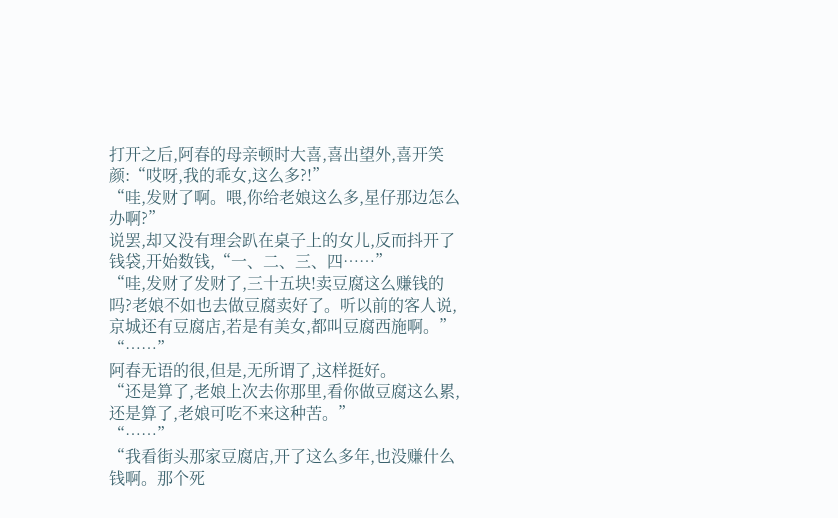打开之后,阿春的母亲顿时大喜,喜出望外,喜开笑颜:“哎呀,我的乖女,这么多?!”
“哇,发财了啊。喂,你给老娘这么多,星仔那边怎么办啊?”
说罢,却又没有理会趴在桌子上的女儿,反而抖开了钱袋,开始数钱,“一、二、三、四……”
“哇,发财了发财了,三十五块!卖豆腐这么赚钱的吗?老娘不如也去做豆腐卖好了。听以前的客人说,京城还有豆腐店,若是有美女,都叫豆腐西施啊。”
“……”
阿春无语的很,但是,无所谓了,这样挺好。
“还是算了,老娘上次去你那里,看你做豆腐这么累,还是算了,老娘可吃不来这种苦。”
“……”
“我看街头那家豆腐店,开了这么多年,也没赚什么钱啊。那个死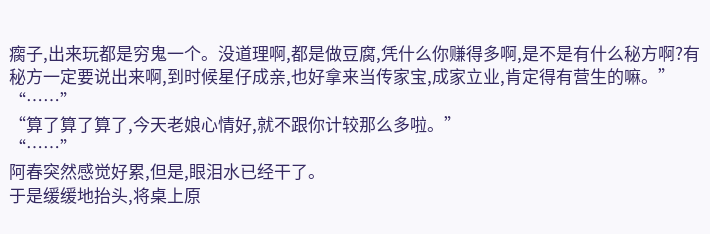瘸子,出来玩都是穷鬼一个。没道理啊,都是做豆腐,凭什么你赚得多啊,是不是有什么秘方啊?有秘方一定要说出来啊,到时候星仔成亲,也好拿来当传家宝,成家立业,肯定得有营生的嘛。”
“……”
“算了算了算了,今天老娘心情好,就不跟你计较那么多啦。”
“……”
阿春突然感觉好累,但是,眼泪水已经干了。
于是缓缓地抬头,将桌上原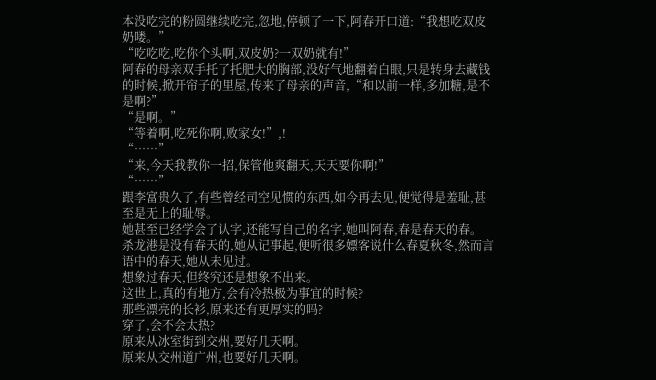本没吃完的粉圆继续吃完,忽地,停顿了一下,阿春开口道:“我想吃双皮奶喽。”
“吃吃吃,吃你个头啊,双皮奶?一双奶就有!”
阿春的母亲双手托了托肥大的胸部,没好气地翻着白眼,只是转身去藏钱的时候,掀开帘子的里屋,传来了母亲的声音,“和以前一样,多加糖,是不是啊?”
“是啊。”
“等着啊,吃死你啊,败家女!”,!
“……”
“来,今天我教你一招,保管他爽翻天,天天要你啊!”
“……”
跟李富贵久了,有些曾经司空见惯的东西,如今再去见,便觉得是羞耻,甚至是无上的耻辱。
她甚至已经学会了认字,还能写自己的名字,她叫阿春,春是春天的春。
杀龙港是没有春天的,她从记事起,便听很多嫖客说什么春夏秋冬,然而言语中的春天,她从未见过。
想象过春天,但终究还是想象不出来。
这世上,真的有地方,会有冷热极为事宜的时候?
那些漂亮的长衫,原来还有更厚实的吗?
穿了,会不会太热?
原来从冰室街到交州,要好几天啊。
原来从交州道广州,也要好几天啊。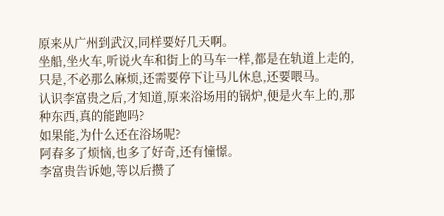原来从广州到武汉,同样要好几天啊。
坐船,坐火车,听说火车和街上的马车一样,都是在轨道上走的,只是,不必那么麻烦,还需要停下让马儿休息,还要喂马。
认识李富贵之后,才知道,原来浴场用的锅炉,便是火车上的,那种东西,真的能跑吗?
如果能,为什么还在浴场呢?
阿春多了烦恼,也多了好奇,还有憧憬。
李富贵告诉她,等以后攒了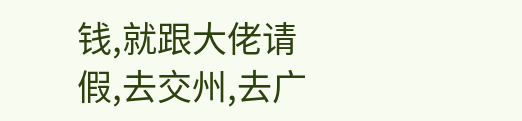钱,就跟大佬请假,去交州,去广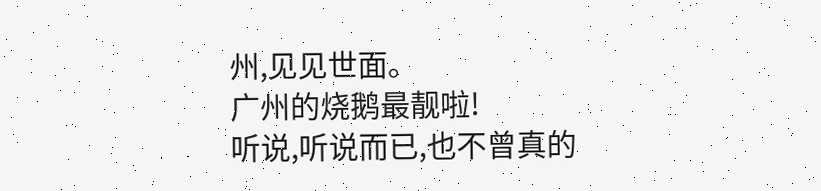州,见见世面。
广州的烧鹅最靓啦!
听说,听说而已,也不曾真的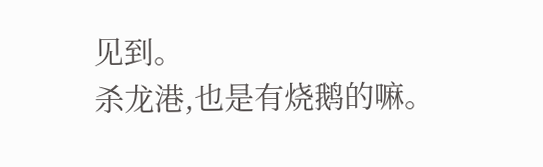见到。
杀龙港,也是有烧鹅的嘛。